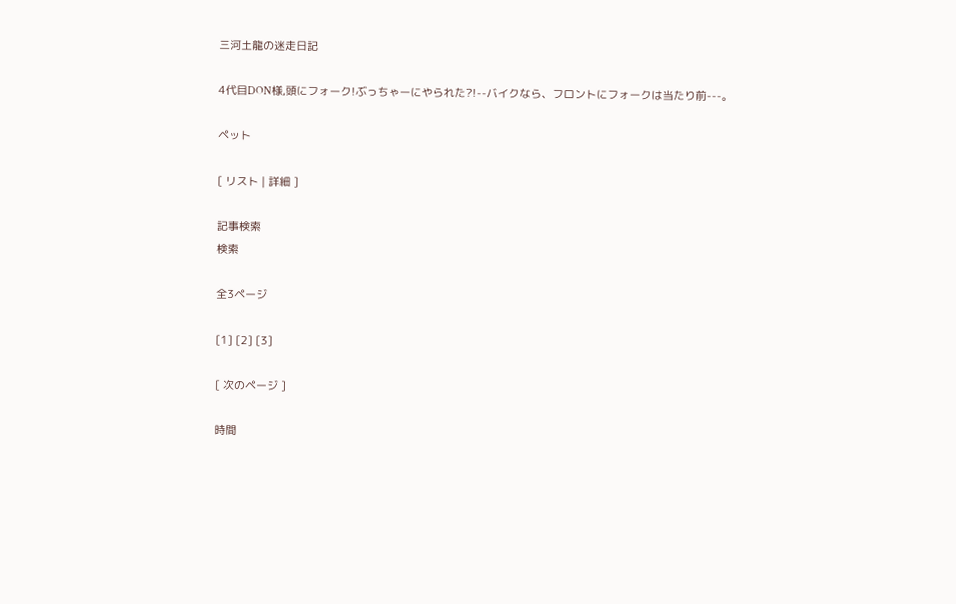三河土龍の迷走日記

4代目DON様,頭にフォーク!ぶっちゃーにやられた?!--バイクなら、フロントにフォークは当たり前---。

ペット

[ リスト | 詳細 ]

記事検索
検索

全3ページ

[1] [2] [3]

[ 次のページ ]

時間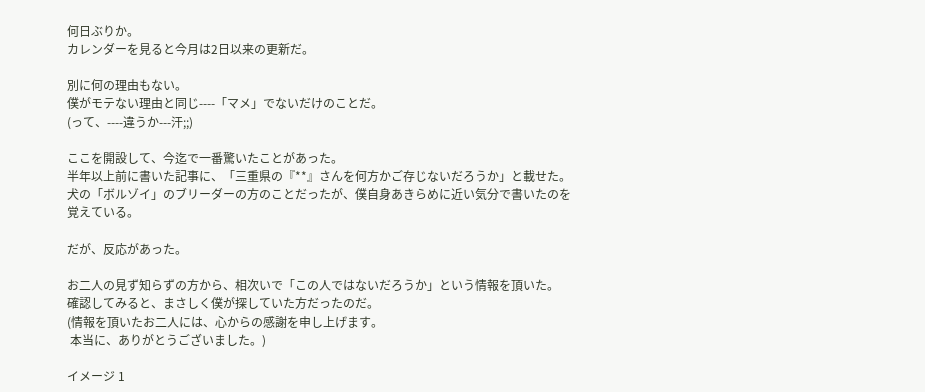何日ぶりか。
カレンダーを見ると今月は2日以来の更新だ。

別に何の理由もない。
僕がモテない理由と同じ----「マメ」でないだけのことだ。
(って、----違うか---汗;;)

ここを開設して、今迄で一番驚いたことがあった。
半年以上前に書いた記事に、「三重県の『**』さんを何方かご存じないだろうか」と載せた。犬の「ボルゾイ」のブリーダーの方のことだったが、僕自身あきらめに近い気分で書いたのを覚えている。

だが、反応があった。

お二人の見ず知らずの方から、相次いで「この人ではないだろうか」という情報を頂いた。
確認してみると、まさしく僕が探していた方だったのだ。
(情報を頂いたお二人には、心からの感謝を申し上げます。
 本当に、ありがとうございました。)

イメージ 1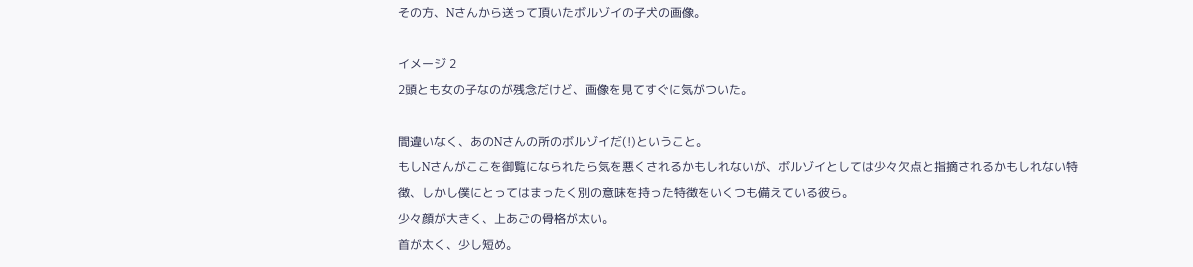その方、Nさんから送って頂いたボルゾイの子犬の画像。

イメージ 2
2頭とも女の子なのが残念だけど、画像を見てすぐに気がついた。

間違いなく、あのNさんの所のボルゾイだ(!)ということ。
もしNさんがここを御覧になられたら気を悪くされるかもしれないが、ボルゾイとしては少々欠点と指摘されるかもしれない特徴、しかし僕にとってはまったく別の意味を持った特徴をいくつも備えている彼ら。
少々顔が大きく、上あごの骨格が太い。
首が太く、少し短め。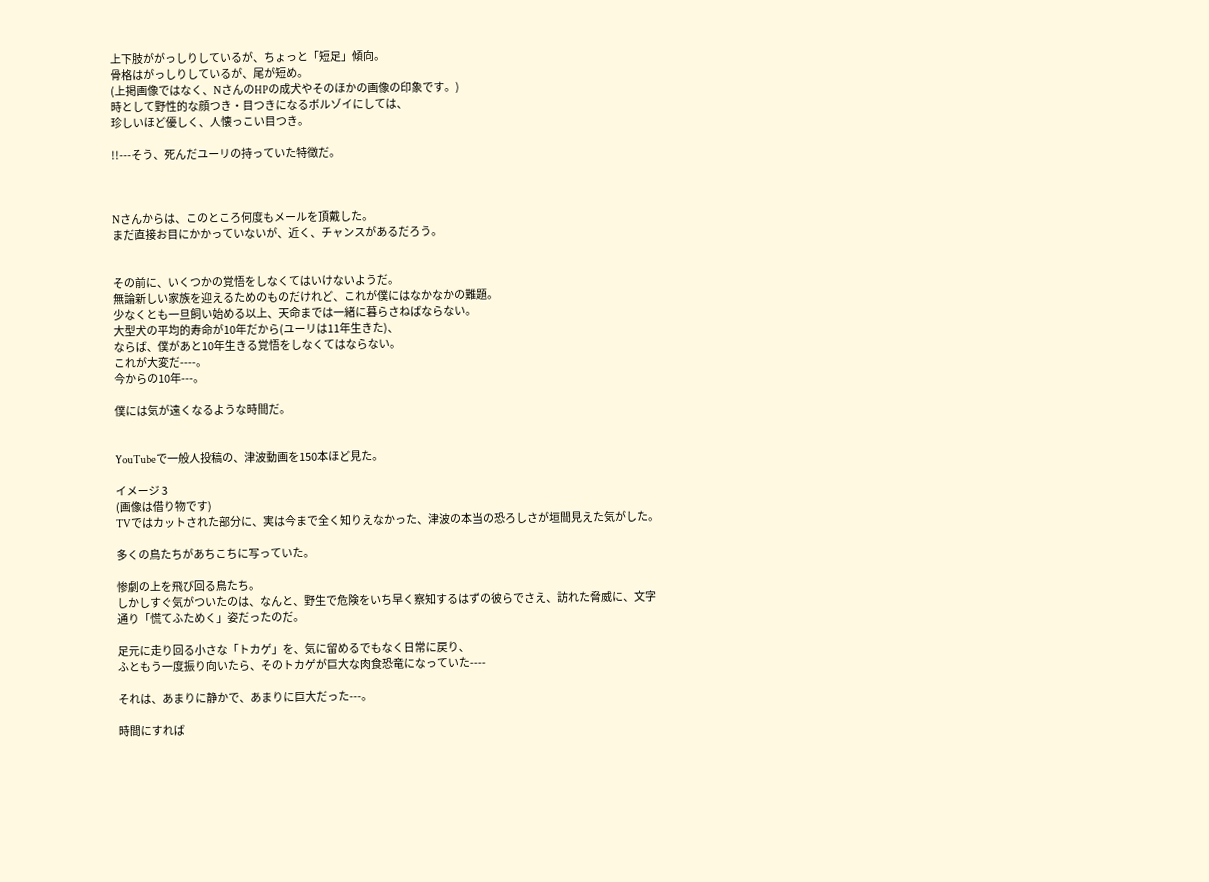上下肢ががっしりしているが、ちょっと「短足」傾向。
骨格はがっしりしているが、尾が短め。
(上掲画像ではなく、NさんのHPの成犬やそのほかの画像の印象です。)
時として野性的な顔つき・目つきになるボルゾイにしては、
珍しいほど優しく、人懐っこい目つき。

!!---そう、死んだユーリの持っていた特徴だ。



Nさんからは、このところ何度もメールを頂戴した。
まだ直接お目にかかっていないが、近く、チャンスがあるだろう。


その前に、いくつかの覚悟をしなくてはいけないようだ。
無論新しい家族を迎えるためのものだけれど、これが僕にはなかなかの難題。
少なくとも一旦飼い始める以上、天命までは一緒に暮らさねばならない。
大型犬の平均的寿命が10年だから(ユーリは11年生きた)、
ならば、僕があと10年生きる覚悟をしなくてはならない。
これが大変だ----。
今からの10年---。

僕には気が遠くなるような時間だ。


YouTubeで一般人投稿の、津波動画を150本ほど見た。

イメージ 3
(画像は借り物です)
TVではカットされた部分に、実は今まで全く知りえなかった、津波の本当の恐ろしさが垣間見えた気がした。

多くの鳥たちがあちこちに写っていた。

惨劇の上を飛び回る鳥たち。
しかしすぐ気がついたのは、なんと、野生で危険をいち早く察知するはずの彼らでさえ、訪れた脅威に、文字通り「慌てふためく」姿だったのだ。

足元に走り回る小さな「トカゲ」を、気に留めるでもなく日常に戻り、
ふともう一度振り向いたら、そのトカゲが巨大な肉食恐竜になっていた----

それは、あまりに静かで、あまりに巨大だった---。

時間にすれば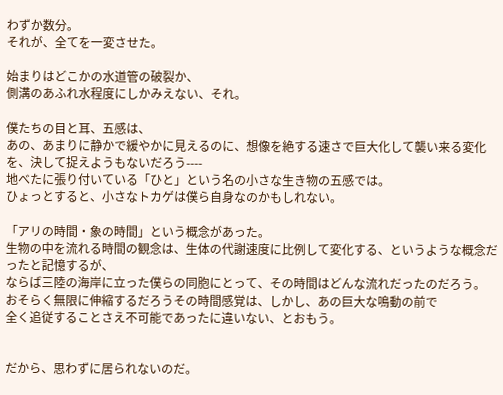わずか数分。
それが、全てを一変させた。

始まりはどこかの水道管の破裂か、
側溝のあふれ水程度にしかみえない、それ。

僕たちの目と耳、五感は、
あの、あまりに静かで緩やかに見えるのに、想像を絶する速さで巨大化して襲い来る変化を、決して捉えようもないだろう----
地べたに張り付いている「ひと」という名の小さな生き物の五感では。
ひょっとすると、小さなトカゲは僕ら自身なのかもしれない。

「アリの時間・象の時間」という概念があった。
生物の中を流れる時間の観念は、生体の代謝速度に比例して変化する、というような概念だったと記憶するが、
ならば三陸の海岸に立った僕らの同胞にとって、その時間はどんな流れだったのだろう。
おそらく無限に伸縮するだろうその時間感覚は、しかし、あの巨大な鳴動の前で
全く追従することさえ不可能であったに違いない、とおもう。


だから、思わずに居られないのだ。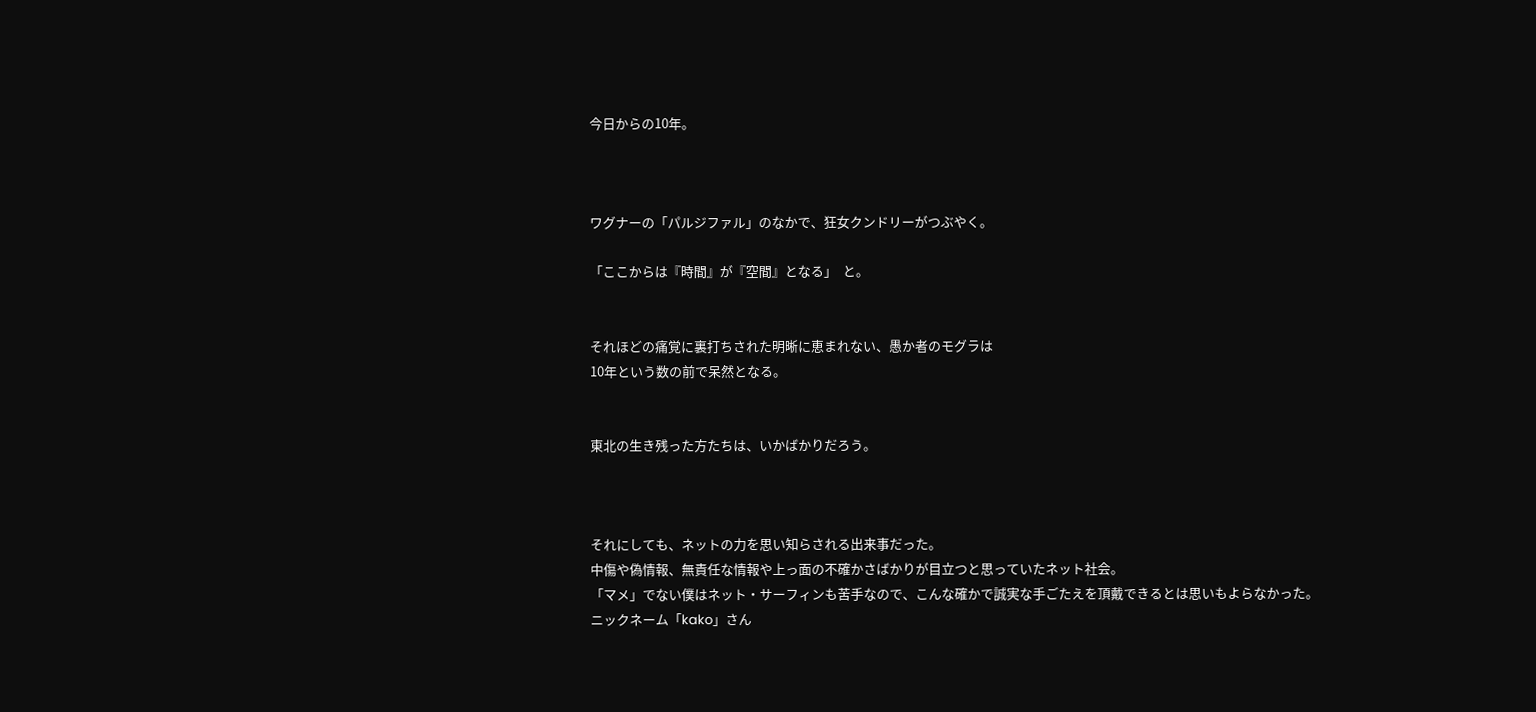今日からの10年。



ワグナーの「パルジファル」のなかで、狂女クンドリーがつぶやく。

「ここからは『時間』が『空間』となる」  と。


それほどの痛覚に裏打ちされた明晰に恵まれない、愚か者のモグラは
10年という数の前で呆然となる。


東北の生き残った方たちは、いかばかりだろう。



それにしても、ネットの力を思い知らされる出来事だった。
中傷や偽情報、無責任な情報や上っ面の不確かさばかりが目立つと思っていたネット社会。
「マメ」でない僕はネット・サーフィンも苦手なので、こんな確かで誠実な手ごたえを頂戴できるとは思いもよらなかった。
ニックネーム「kako」さん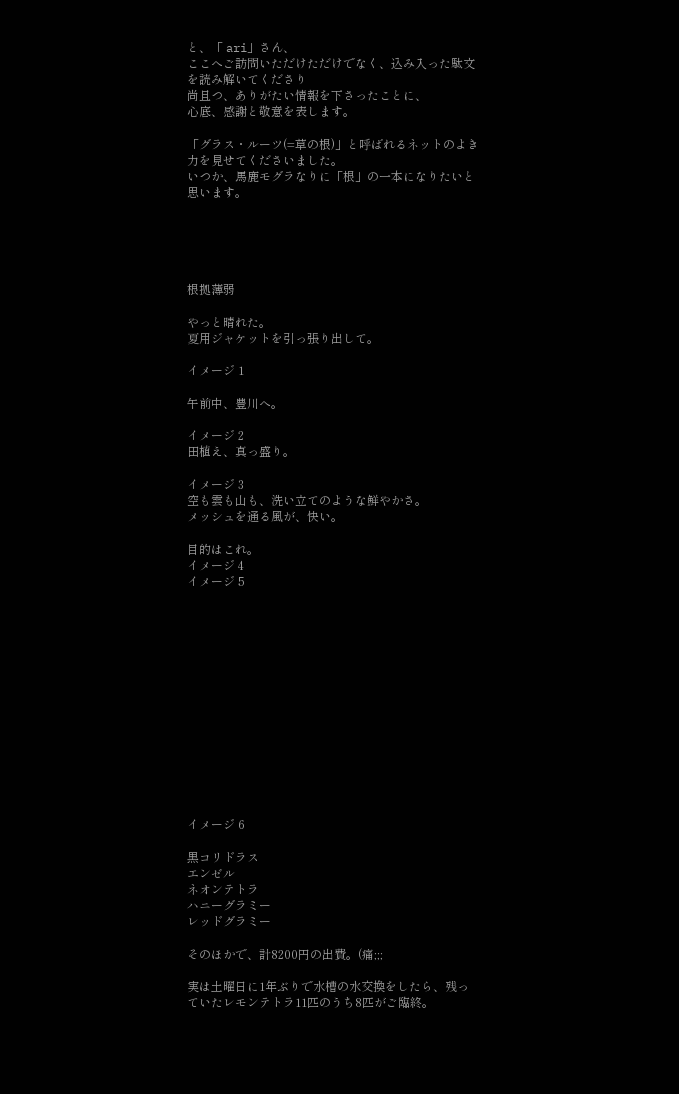と、「 ari」さん、
ここへご訪問いただけただけでなく、込み入った駄文を読み解いてくださり
尚且つ、ありがたい情報を下さったことに、
心底、感謝と敬意を表します。

「グラス・ルーツ(=草の根)」と呼ばれるネットのよき力を見せてくださいました。
いつか、馬鹿モグラなりに「根」の一本になりたいと思います。





根拠薄弱

やっと晴れた。
夏用ジャケットを引っ張り出して。

イメージ 1

午前中、豊川へ。

イメージ 2
田植え、真っ盛り。

イメージ 3
空も雲も山も、洗い立てのような鮮やかさ。
メッシュを通る風が、快い。

目的はこれ。
イメージ 4
イメージ 5














イメージ 6

黒コリドラス
エンゼル
ネオンテトラ
ハニーグラミー
レッドグラミー

そのほかで、計8200円の出費。(痛;;;

実は土曜日に1年ぶりで水槽の水交換をしたら、残っていたレモンテトラ11匹のうち8匹がご臨終。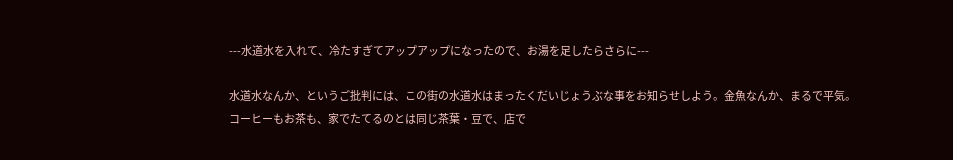---水道水を入れて、冷たすぎてアップアップになったので、お湯を足したらさらに---

水道水なんか、というご批判には、この街の水道水はまったくだいじょうぶな事をお知らせしよう。金魚なんか、まるで平気。
コーヒーもお茶も、家でたてるのとは同じ茶葉・豆で、店で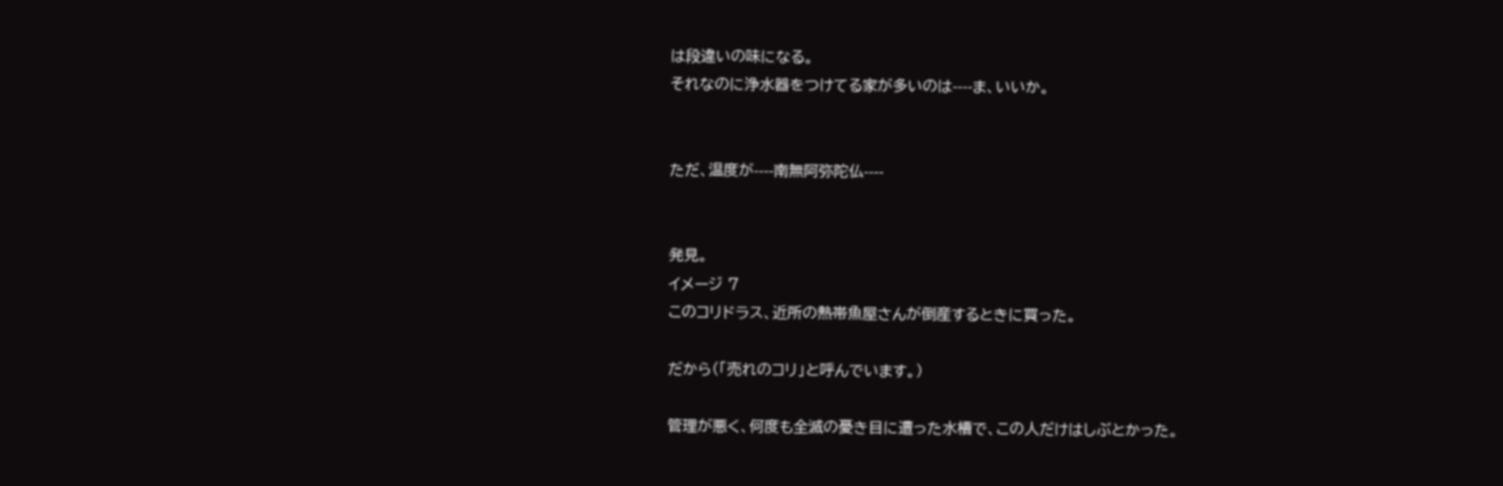は段違いの味になる。
それなのに浄水器をつけてる家が多いのは----ま、いいか。


ただ、温度が----南無阿弥陀仏----


発見。
イメージ 7
このコリドラス、近所の熱帯魚屋さんが倒産するときに買った。

だから(「売れのコリ」と呼んでいます。)

管理が悪く、何度も全滅の憂き目に遭った水槽で、この人だけはしぶとかった。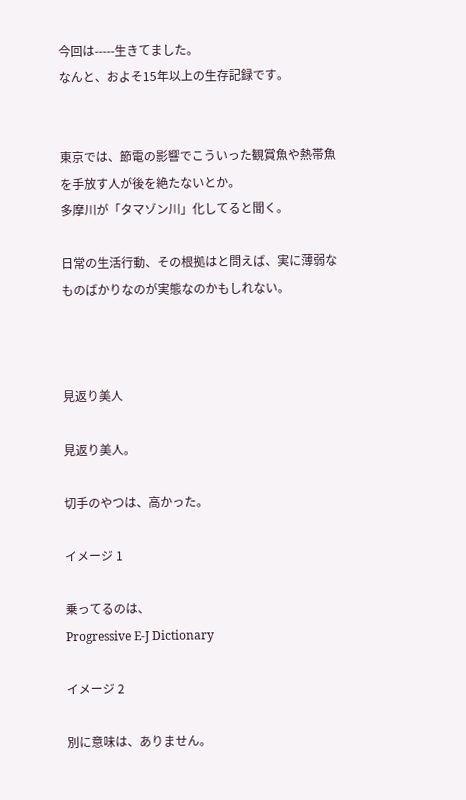今回は-----生きてました。
なんと、およそ15年以上の生存記録です。


東京では、節電の影響でこういった観賞魚や熱帯魚を手放す人が後を絶たないとか。
多摩川が「タマゾン川」化してると聞く。

日常の生活行動、その根拠はと問えば、実に薄弱なものばかりなのが実態なのかもしれない。



見返り美人

見返り美人。

切手のやつは、高かった。

イメージ 1

乗ってるのは、
Progressive E-J Dictionary

イメージ 2

別に意味は、ありません。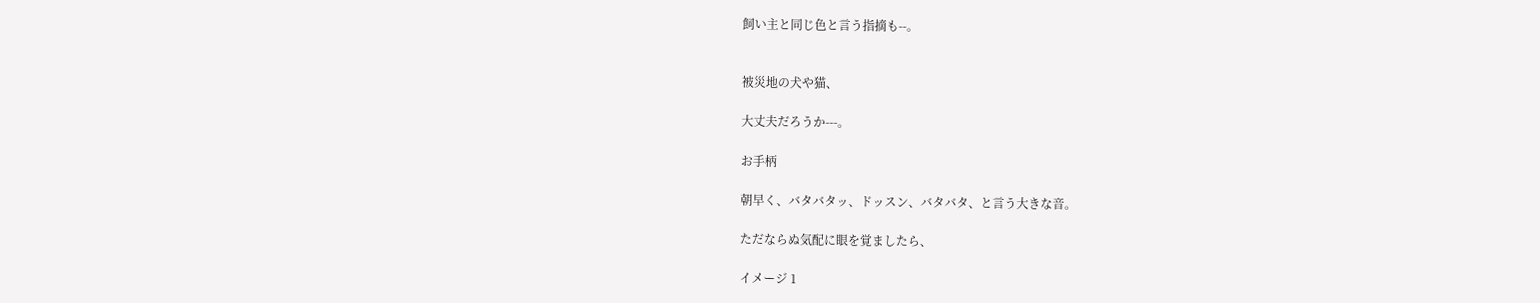飼い主と同じ色と言う指摘も--。


被災地の犬や猫、

大丈夫だろうか---。

お手柄

朝早く、バタバタッ、ドッスン、バタバタ、と言う大きな音。

ただならぬ気配に眼を覚ましたら、

イメージ 1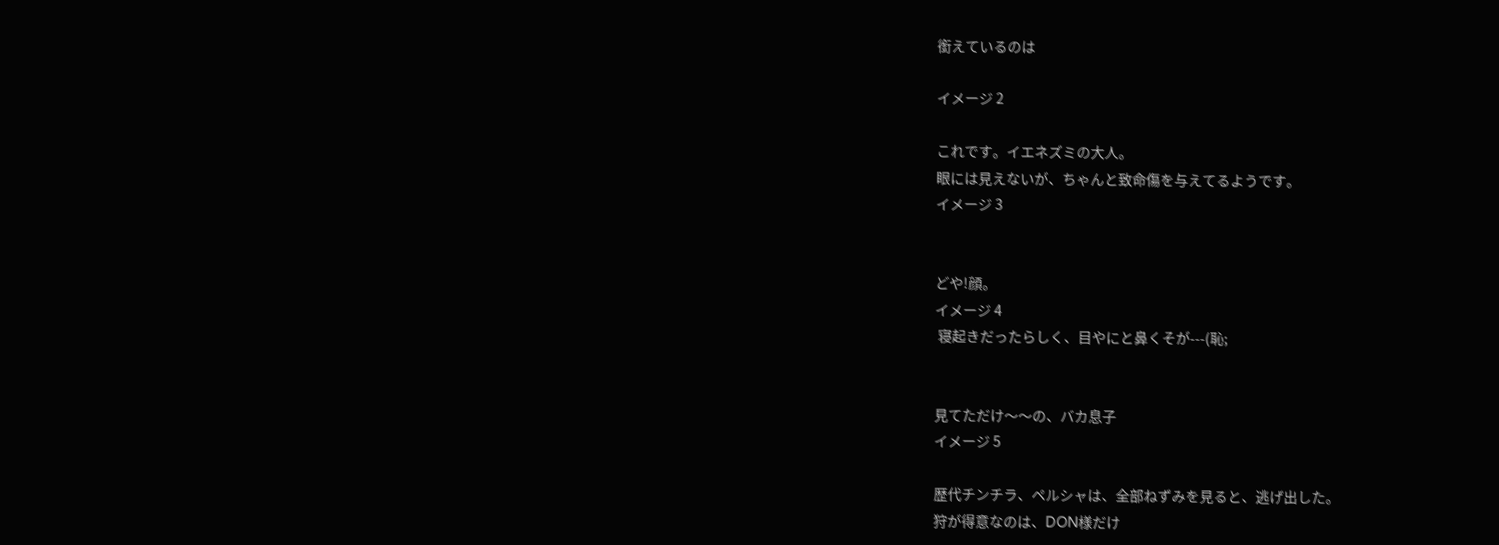銜えているのは

イメージ 2

これです。イエネズミの大人。
眼には見えないが、ちゃんと致命傷を与えてるようです。
イメージ 3


どや!顔。
イメージ 4
 寝起きだったらしく、目やにと鼻くそが---(恥;


見てただけ〜〜の、バカ息子
イメージ 5

歴代チンチラ、ペルシャは、全部ねずみを見ると、逃げ出した。
狩が得意なのは、DON様だけ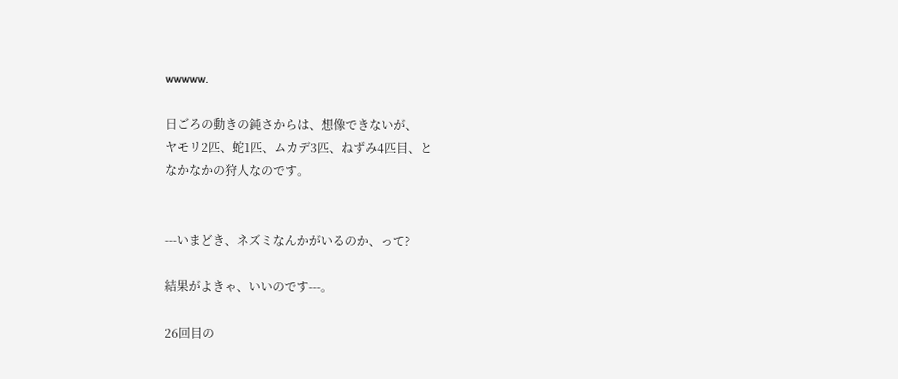wwwww.

日ごろの動きの鈍さからは、想像できないが、
ヤモリ2匹、蛇1匹、ムカデ3匹、ねずみ4匹目、と
なかなかの狩人なのです。


---いまどき、ネズミなんかがいるのか、って?

結果がよきゃ、いいのです---。

26回目の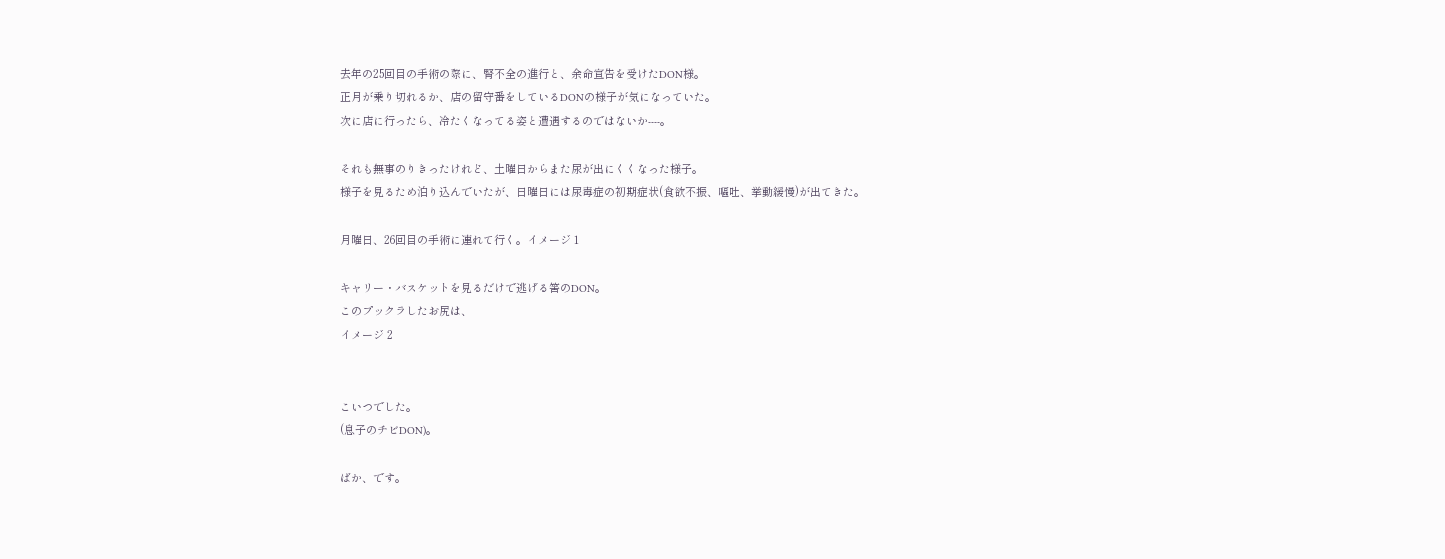去年の25回目の手術の際に、腎不全の進行と、余命宣告を受けたDON様。
正月が乗り切れるか、店の留守番をしているDONの様子が気になっていた。
次に店に行ったら、冷たくなってる姿と遭遇するのではないか----。

それも無事のりきったけれど、土曜日からまた尿が出にくくなった様子。
様子を見るため泊り込んでいたが、日曜日には尿毒症の初期症状(食欲不振、嘔吐、挙動緩慢)が出てきた。

月曜日、26回目の手術に連れて行く。イメージ 1

キャリー・バスケットを見るだけで逃げる筈のDON。
このプックラしたお尻は、
イメージ 2


こいつでした。
(息子のチビDON)。

ばか、です。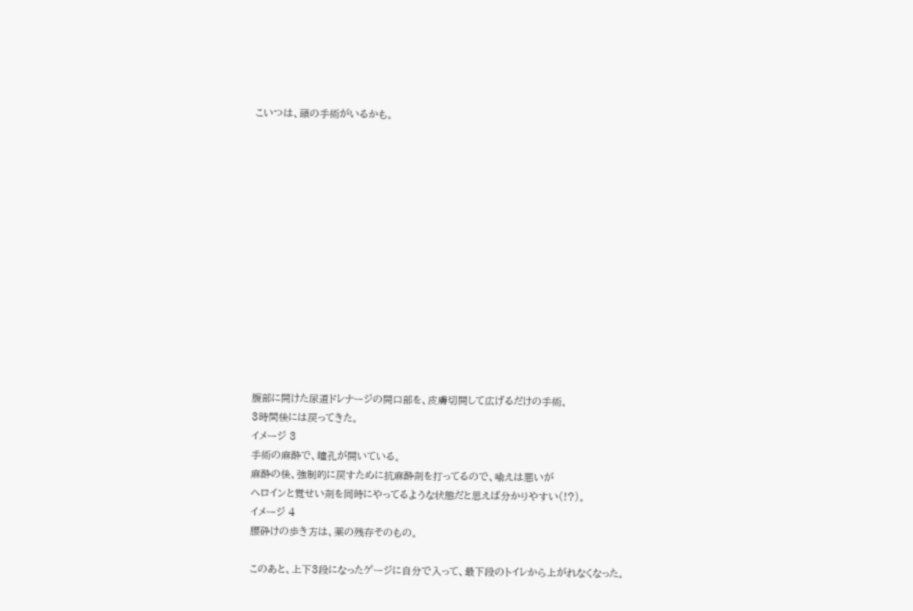こいつは、頭の手術がいるかも。














腹部に開けた尿道ドレナージの開口部を、皮膚切開して広げるだけの手術。
3時間後には戻ってきた。
イメージ 3
手術の麻酔で、瞳孔が開いている。
麻酔の後、強制的に戻すために抗麻酔剤を打ってるので、喩えは悪いが
ヘロインと覚せい剤を同時にやってるような状態だと思えば分かりやすい(!?)。
イメージ 4
腰砕けの歩き方は、薬の残存そのもの。

このあと、上下3段になったゲージに自分で入って、最下段のトイレから上がれなくなった。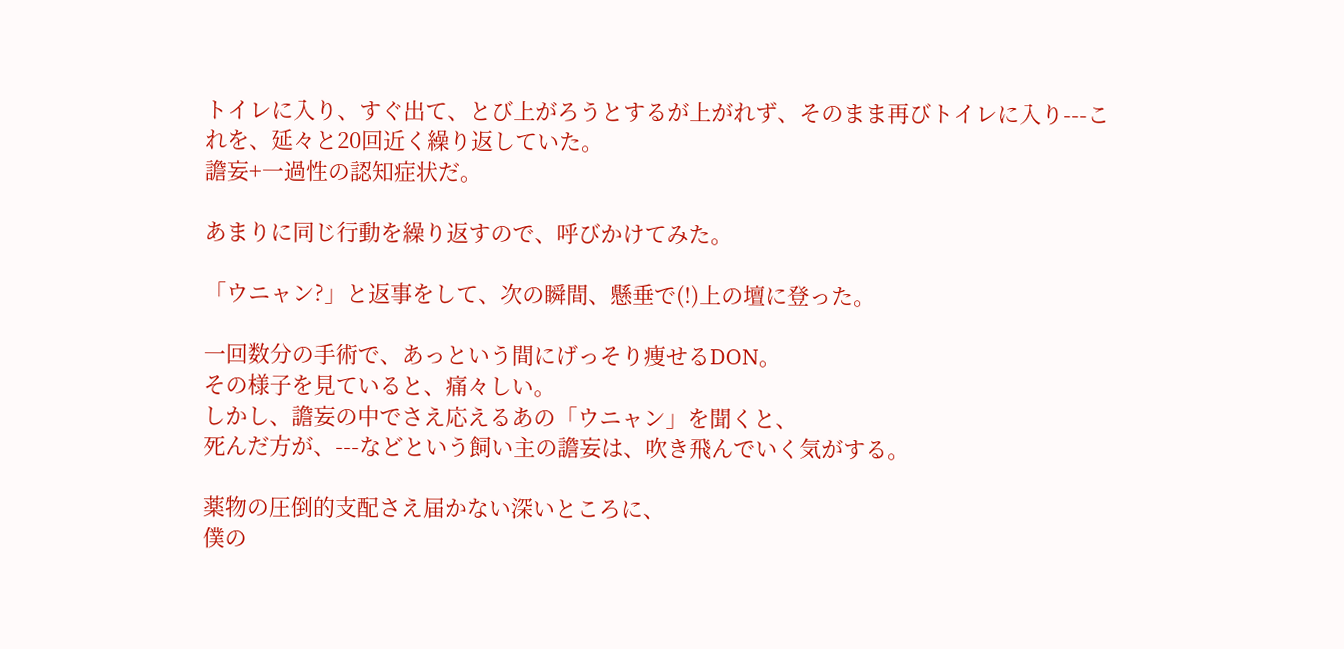トイレに入り、すぐ出て、とび上がろうとするが上がれず、そのまま再びトイレに入り---これを、延々と20回近く繰り返していた。
譫妄+一過性の認知症状だ。

あまりに同じ行動を繰り返すので、呼びかけてみた。

「ウニャン?」と返事をして、次の瞬間、懸垂で(!)上の壇に登った。

一回数分の手術で、あっという間にげっそり痩せるDON。
その様子を見ていると、痛々しい。
しかし、譫妄の中でさえ応えるあの「ウニャン」を聞くと、
死んだ方が、---などという飼い主の譫妄は、吹き飛んでいく気がする。

薬物の圧倒的支配さえ届かない深いところに、
僕の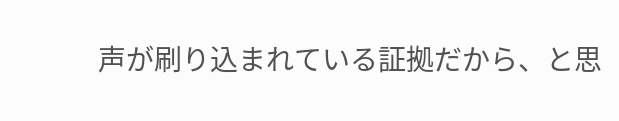声が刷り込まれている証拠だから、と思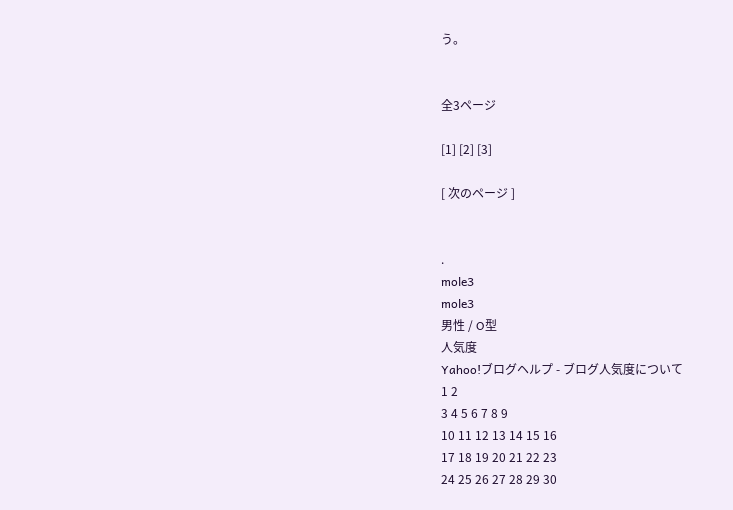う。


全3ページ

[1] [2] [3]

[ 次のページ ]


.
mole3
mole3
男性 / O型
人気度
Yahoo!ブログヘルプ - ブログ人気度について
1 2
3 4 5 6 7 8 9
10 11 12 13 14 15 16
17 18 19 20 21 22 23
24 25 26 27 28 29 30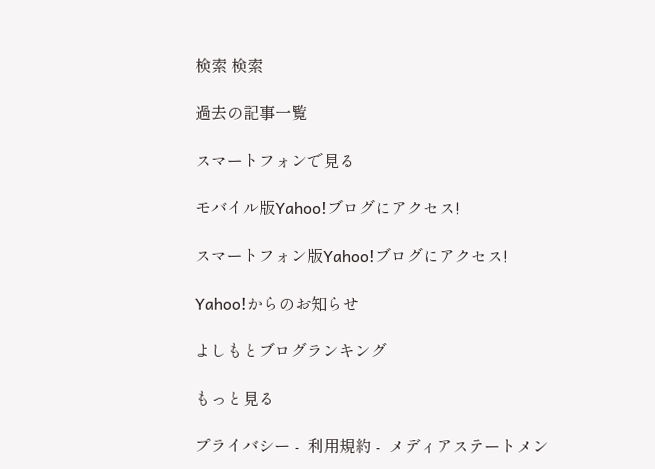検索 検索

過去の記事一覧

スマートフォンで見る

モバイル版Yahoo!ブログにアクセス!

スマートフォン版Yahoo!ブログにアクセス!

Yahoo!からのお知らせ

よしもとブログランキング

もっと見る

プライバシー -  利用規約 -  メディアステートメン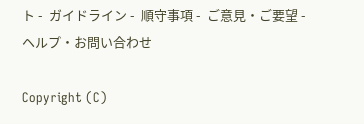ト -  ガイドライン -  順守事項 -  ご意見・ご要望 -  ヘルプ・お問い合わせ

Copyright (C)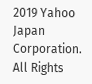2019 Yahoo Japan Corporation. All Rights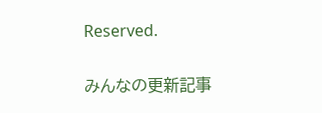Reserved.

みんなの更新記事